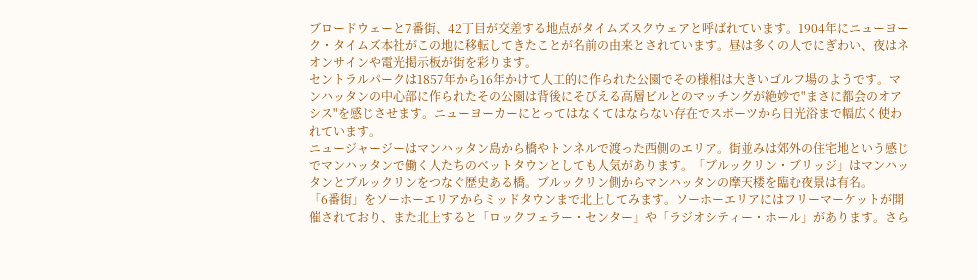ブロードウェーと7番街、42丁目が交差する地点がタイムズスクウェアと呼ばれています。1904年にニューヨーク・タイムズ本社がこの地に移転してきたことが名前の由来とされています。昼は多くの人でにぎわい、夜はネオンサインや電光掲示板が街を彩ります。
セントラルパークは1857年から16年かけて人工的に作られた公園でその様相は大きいゴルフ場のようです。マンハッタンの中心部に作られたその公園は背後にそびえる高層ビルとのマッチングが絶妙で"まさに都会のオアシス"を感じさせます。ニューヨーカーにとってはなくてはならない存在でスポーツから日光浴まで幅広く使われています。
ニュージャージーはマンハッタン島から橋やトンネルで渡った西側のエリア。街並みは郊外の住宅地という感じでマンハッタンで働く人たちのベットタウンとしても人気があります。「ブルックリン・ブリッジ」はマンハッタンとブルックリンをつなぐ歴史ある橋。ブルックリン側からマンハッタンの摩天楼を臨む夜景は有名。
「6番街」をソーホーエリアからミッドタウンまで北上してみます。ソーホーエリアにはフリーマーケットが開催されており、また北上すると「ロックフェラー・センター」や「ラジオシティー・ホール」があります。さら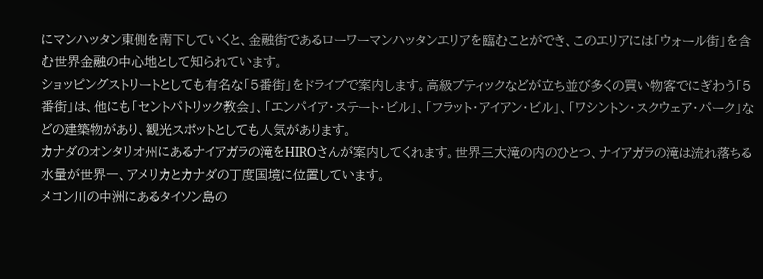にマンハッタン東側を南下していくと、金融街であるローワーマンハッタンエリアを臨むことができ、このエリアには「ウォール街」を含む世界金融の中心地として知られています。
ショッピングストリートとしても有名な「5番街」をドライブで案内します。高級ブティックなどが立ち並び多くの買い物客でにぎわう「5番街」は、他にも「セントパトリック教会」、「エンパイア・ステート・ビル」、「フラット・アイアン・ビル」、「ワシントン・スクウェア・パーク」などの建築物があり、観光スポットとしても人気があります。
カナダのオンタリオ州にあるナイアガラの滝をHIROさんが案内してくれます。世界三大滝の内のひとつ、ナイアガラの滝は流れ落ちる水量が世界一、アメリカとカナダの丁度国境に位置しています。
メコン川の中洲にあるタイソン島の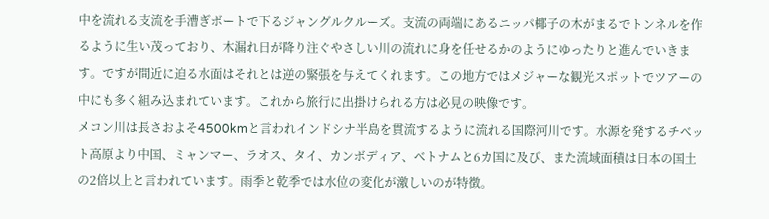中を流れる支流を手漕ぎボートで下るジャングルクルーズ。支流の両端にあるニッパ椰子の木がまるでトンネルを作るように生い茂っており、木漏れ日が降り注ぐやさしい川の流れに身を任せるかのようにゆったりと進んでいきます。ですが間近に迫る水面はそれとは逆の緊張を与えてくれます。この地方ではメジャーな観光スポットでツアーの中にも多く組み込まれています。これから旅行に出掛けられる方は必見の映像です。
メコン川は長さおよそ4500kmと言われインドシナ半島を貫流するように流れる国際河川です。水源を発するチベット高原より中国、ミャンマー、ラオス、タイ、カンボディア、ベトナムと6カ国に及び、また流域面積は日本の国土の2倍以上と言われています。雨季と乾季では水位の変化が激しいのが特徴。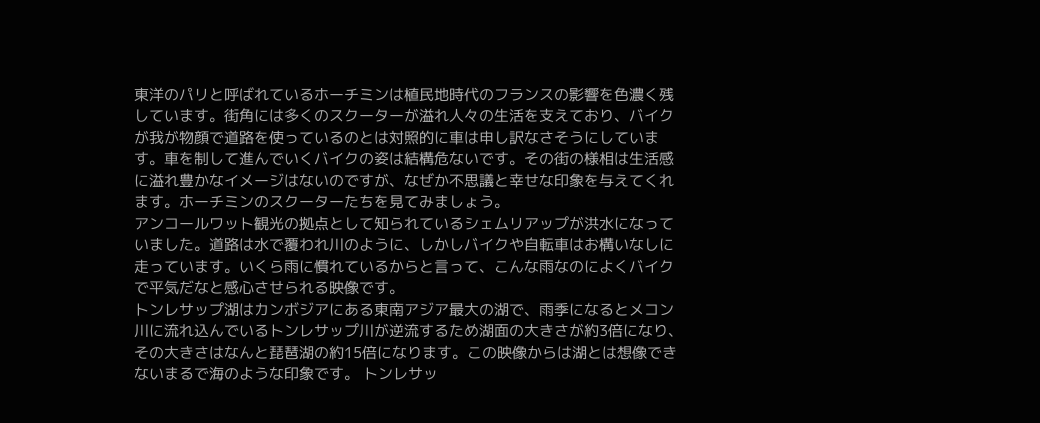東洋のパリと呼ばれているホーチミンは植民地時代のフランスの影響を色濃く残しています。街角には多くのスクーターが溢れ人々の生活を支えており、バイクが我が物顔で道路を使っているのとは対照的に車は申し訳なさそうにしています。車を制して進んでいくバイクの姿は結構危ないです。その街の様相は生活感に溢れ豊かなイメージはないのですが、なぜか不思議と幸せな印象を与えてくれます。ホーチミンのスクーターたちを見てみましょう。
アンコールワット観光の拠点として知られているシェムリアップが洪水になっていました。道路は水で覆われ川のように、しかしバイクや自転車はお構いなしに走っています。いくら雨に慣れているからと言って、こんな雨なのによくバイクで平気だなと感心させられる映像です。
トンレサップ湖はカンボジアにある東南アジア最大の湖で、雨季になるとメコン川に流れ込んでいるトンレサップ川が逆流するため湖面の大きさが約3倍になり、その大きさはなんと琵琶湖の約15倍になります。この映像からは湖とは想像できないまるで海のような印象です。 トンレサッ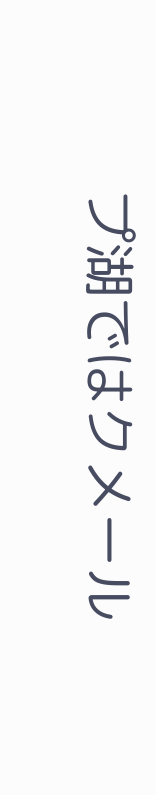プ湖ではクメール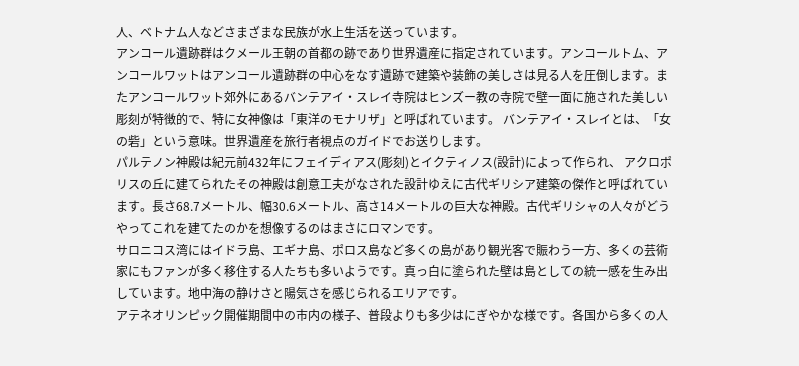人、ベトナム人などさまざまな民族が水上生活を送っています。
アンコール遺跡群はクメール王朝の首都の跡であり世界遺産に指定されています。アンコールトム、アンコールワットはアンコール遺跡群の中心をなす遺跡で建築や装飾の美しさは見る人を圧倒します。またアンコールワット郊外にあるバンテアイ・スレイ寺院はヒンズー教の寺院で壁一面に施された美しい彫刻が特徴的で、特に女神像は「東洋のモナリザ」と呼ばれています。 バンテアイ・スレイとは、「女の砦」という意味。世界遺産を旅行者視点のガイドでお送りします。
パルテノン神殿は紀元前432年にフェイディアス(彫刻)とイクティノス(設計)によって作られ、 アクロポリスの丘に建てられたその神殿は創意工夫がなされた設計ゆえに古代ギリシア建築の傑作と呼ばれています。長さ68.7メートル、幅30.6メートル、高さ14メートルの巨大な神殿。古代ギリシャの人々がどうやってこれを建てたのかを想像するのはまさにロマンです。
サロニコス湾にはイドラ島、エギナ島、ポロス島など多くの島があり観光客で賑わう一方、多くの芸術家にもファンが多く移住する人たちも多いようです。真っ白に塗られた壁は島としての統一感を生み出しています。地中海の静けさと陽気さを感じられるエリアです。
アテネオリンピック開催期間中の市内の様子、普段よりも多少はにぎやかな様です。各国から多くの人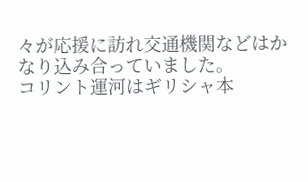々が応援に訪れ交通機関などはかなり込み合っていました。
コリント運河はギリシャ本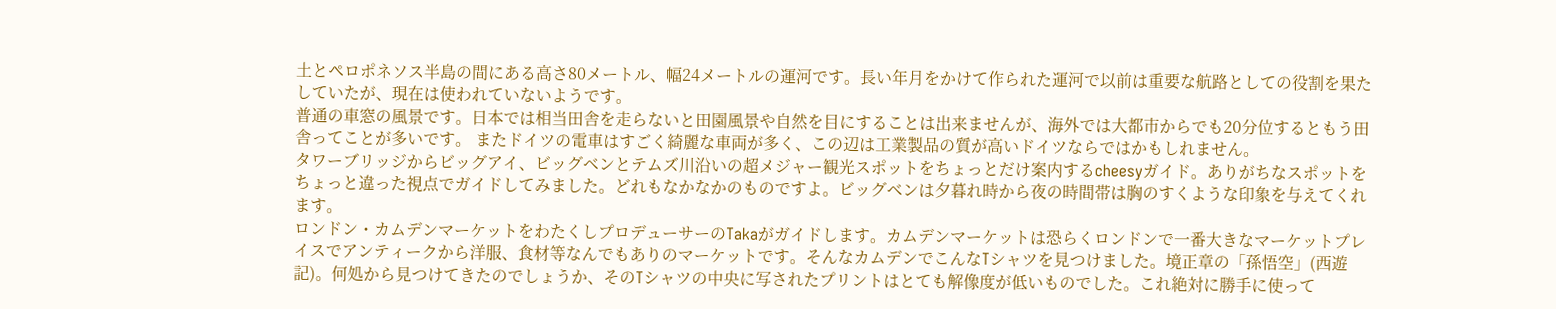土とペロポネソス半島の間にある高さ80メートル、幅24メートルの運河です。長い年月をかけて作られた運河で以前は重要な航路としての役割を果たしていたが、現在は使われていないようです。
普通の車窓の風景です。日本では相当田舎を走らないと田園風景や自然を目にすることは出来ませんが、海外では大都市からでも20分位するともう田舎ってことが多いです。 またドイツの電車はすごく綺麗な車両が多く、この辺は工業製品の質が高いドイツならではかもしれません。
タワーブリッジからビッグアイ、ビッグベンとテムズ川沿いの超メジャー観光スポットをちょっとだけ案内するcheesyガイド。ありがちなスポットをちょっと違った視点でガイドしてみました。どれもなかなかのものですよ。ビッグベンは夕暮れ時から夜の時間帯は胸のすくような印象を与えてくれます。
ロンドン・カムデンマーケットをわたくしプロデューサーのTakaがガイドします。カムデンマーケットは恐らくロンドンで一番大きなマーケットプレイスでアンティークから洋服、食材等なんでもありのマーケットです。そんなカムデンでこんなTシャツを見つけました。境正章の「孫悟空」(西遊記)。何処から見つけてきたのでしょうか、そのTシャツの中央に写されたプリントはとても解像度が低いものでした。これ絶対に勝手に使って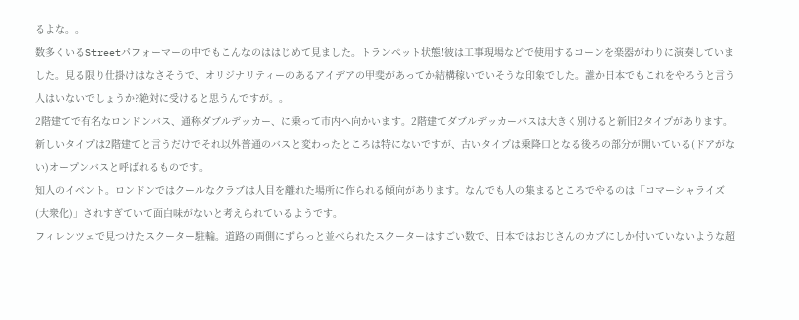るよな。。
数多くいるStreetパフォーマーの中でもこんなのははじめて見ました。トランペット状態!彼は工事現場などで使用するコーンを楽器がわりに演奏していました。見る限り仕掛けはなさそうで、オリジナリティーのあるアイデアの甲斐があってか結構稼いでいそうな印象でした。誰か日本でもこれをやろうと言う人はいないでしょうか?絶対に受けると思うんですが。。
2階建てで有名なロンドンバス、通称ダブルデッカー、に乗って市内へ向かいます。2階建てダブルデッカーバスは大きく別けると新旧2タイプがあります。新しいタイプは2階建てと言うだけでそれ以外普通のバスと変わったところは特にないですが、古いタイプは乗降口となる後ろの部分が開いている(ドアがない)オープンバスと呼ばれるものです。
知人のイベント。ロンドンではクールなクラブは人目を離れた場所に作られる傾向があります。なんでも人の集まるところでやるのは「コマーシャライズ(大衆化)」されすぎていて面白味がないと考えられているようです。
フィレンツェで見つけたスクーター駐輪。道路の両側にずらっと並べられたスクーターはすごい数で、日本ではおじさんのカブにしか付いていないような超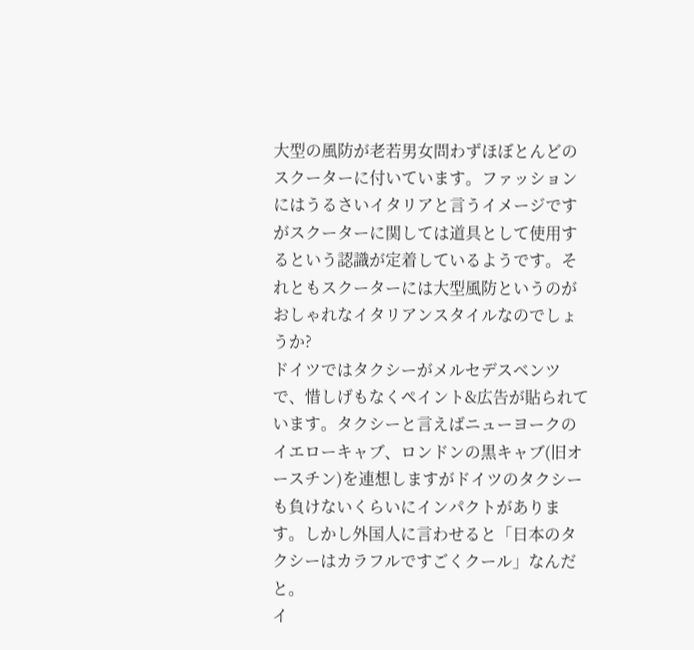大型の風防が老若男女問わずほぼとんどのスクーターに付いています。ファッションにはうるさいイタリアと言うイメージですがスクーターに関しては道具として使用するという認識が定着しているようです。それともスクーターには大型風防というのがおしゃれなイタリアンスタイルなのでしょうか?
ドイツではタクシーがメルセデスベンツで、惜しげもなくペイント&広告が貼られています。タクシーと言えばニューヨークのイエローキャブ、ロンドンの黒キャブ(旧オースチン)を連想しますがドイツのタクシーも負けないくらいにインパクトがあります。しかし外国人に言わせると「日本のタクシーはカラフルですごくクール」なんだと。
イ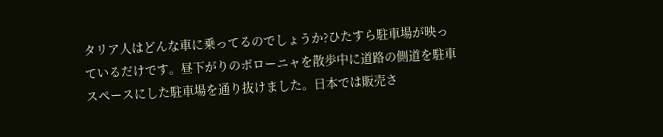タリア人はどんな車に乗ってるのでしょうか?ひたすら駐車場が映っているだけです。昼下がりのボローニャを散歩中に道路の側道を駐車スペースにした駐車場を通り抜けました。日本では販売さ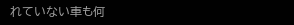れていない車も何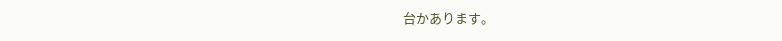台かあります。